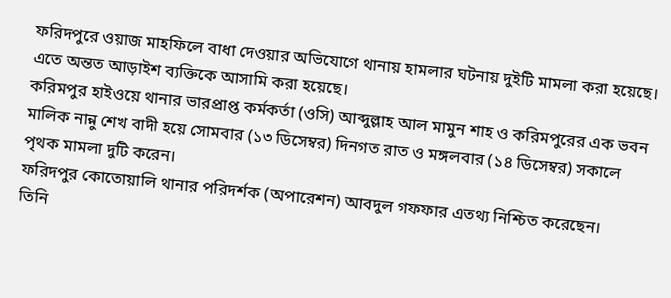ফরিদপুরে ওয়াজ মাহফিলে বাধা দেওয়ার অভিযোগে থানায় হামলার ঘটনায় দুইটি মামলা করা হয়েছে। এতে অন্তত আড়াইশ ব্যক্তিকে আসামি করা হয়েছে।
করিমপুর হাইওয়ে থানার ভারপ্রাপ্ত কর্মকর্তা (ওসি) আব্দুল্লাহ আল মামুন শাহ ও করিমপুরের এক ভবন মালিক নান্নু শেখ বাদী হয়ে সোমবার (১৩ ডিসেম্বর) দিনগত রাত ও মঙ্গলবার (১৪ ডিসেম্বর) সকালে পৃথক মামলা দুটি করেন।
ফরিদপুর কোতোয়ালি থানার পরিদর্শক (অপারেশন) আবদুল গফফার এতথ্য নিশ্চিত করেছেন।
তিনি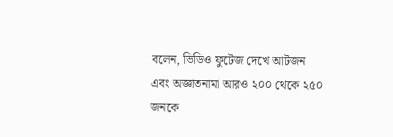বলেন, ভিডিও ফুটেজ দেখে আটজন এবং অজ্ঞাতনামা আরও ২০০ থেকে ২৫০ জনকে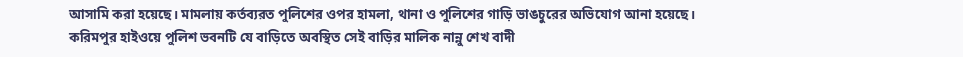আসামি করা হয়েছে। মামলায় কর্তব্যরত পুলিশের ওপর হামলা, থানা ও পুলিশের গাড়ি ভাঙচুরের অভিযোগ আনা হয়েছে।
করিমপুর হাইওয়ে পুলিশ ভবনটি যে বাড়িতে অবস্থিত সেই বাড়ির মালিক নান্নু শেখ বাদী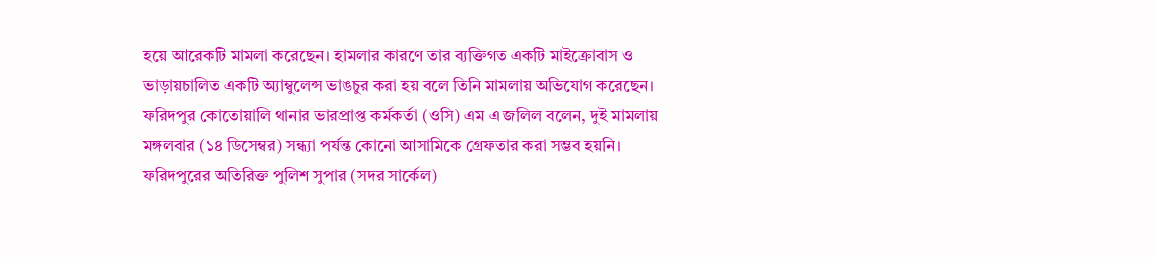হয়ে আরেকটি মামলা করেছেন। হামলার কারণে তার ব্যক্তিগত একটি মাইক্রোবাস ও ভাড়ায়চালিত একটি অ্যাম্বুলেন্স ভাঙচুর করা হয় বলে তিনি মামলায় অভিযোগ করেছেন।
ফরিদপুর কোতোয়ালি থানার ভারপ্রাপ্ত কর্মকর্তা (ওসি) এম এ জলিল বলেন, দুই মামলায় মঙ্গলবার (১৪ ডিসেম্বর) সন্ধ্যা পর্যন্ত কোনো আসামিকে গ্রেফতার করা সম্ভব হয়নি।
ফরিদপুরের অতিরিক্ত পুলিশ সুপার (সদর সার্কেল)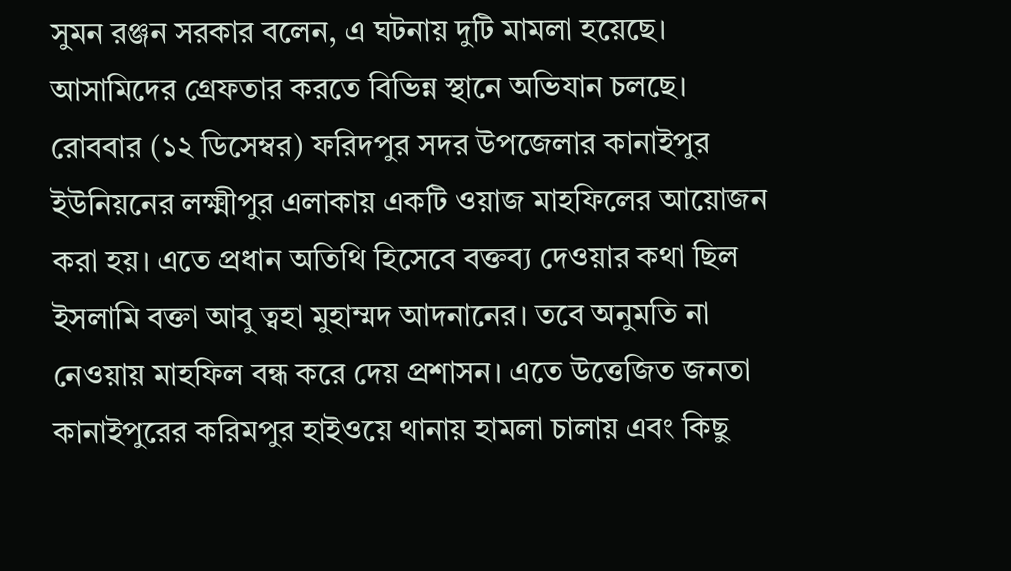সুমন রঞ্জন সরকার বলেন, এ ঘটনায় দুটি মামলা হয়েছে। আসামিদের গ্রেফতার করতে বিভিন্ন স্থানে অভিযান চলছে।
রোববার (১২ ডিসেম্বর) ফরিদপুর সদর উপজেলার কানাইপুর ইউনিয়নের লক্ষ্মীপুর এলাকায় একটি ওয়াজ মাহফিলের আয়োজন করা হয়। এতে প্রধান অতিথি হিসেবে বক্তব্য দেওয়ার কথা ছিল ইসলামি বক্তা আবু ত্বহা মুহাম্মদ আদনানের। তবে অনুমতি না নেওয়ায় মাহফিল বন্ধ করে দেয় প্রশাসন। এতে উত্তেজিত জনতা কানাইপুরের করিমপুর হাইওয়ে থানায় হামলা চালায় এবং কিছু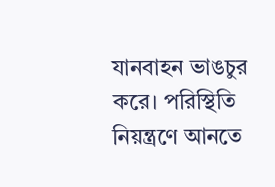যানবাহন ভাঙচুর করে। পরিস্থিতি নিয়ন্ত্রণে আনতে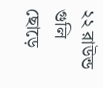২২ রাউন্ড গুলি ছোড়ে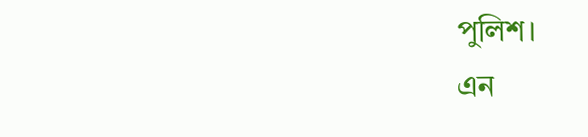পুলিশ।
এন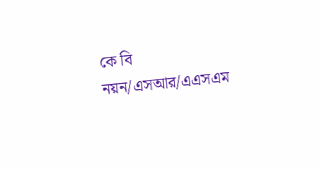কে বি নয়ন/এসআর/এএসএম